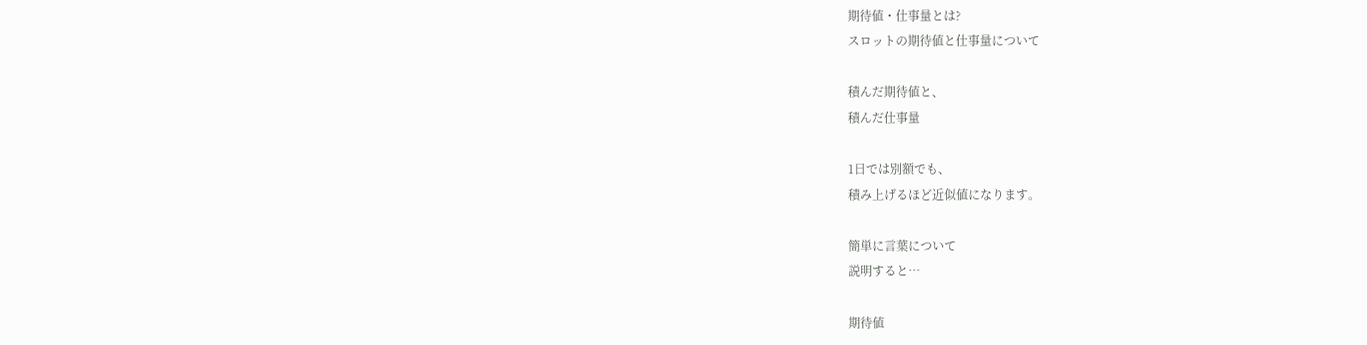期待値・仕事量とは?
スロットの期待値と仕事量について

積んだ期待値と、
積んだ仕事量

1日では別額でも、
積み上げるほど近似値になります。

簡単に言葉について
説明すると…

期待値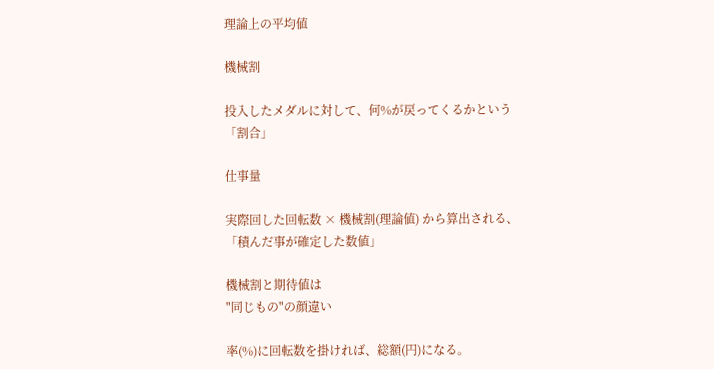理論上の平均値

機械割

投入したメダルに対して、何%が戻ってくるかという「割合」

仕事量

実際回した回転数 × 機械割(理論値) から算出される、「積んだ事が確定した数値」

機械割と期待値は
"同じもの"の顔違い

率(%)に回転数を掛ければ、総額(円)になる。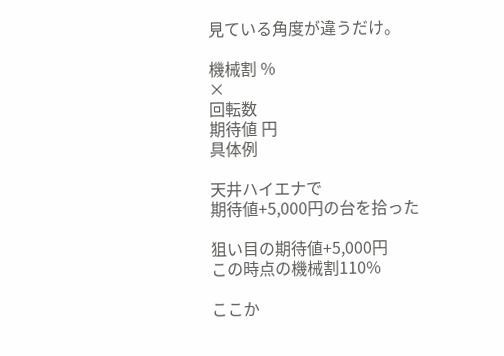見ている角度が違うだけ。

機械割 %
×
回転数
期待値 円
具体例

天井ハイエナで
期待値+5,000円の台を拾った

狙い目の期待値+5,000円
この時点の機械割110%

ここか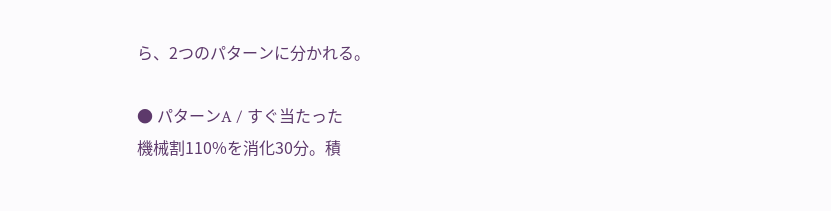ら、2つのパターンに分かれる。

● パターンA / すぐ当たった
機械割110%を消化30分。積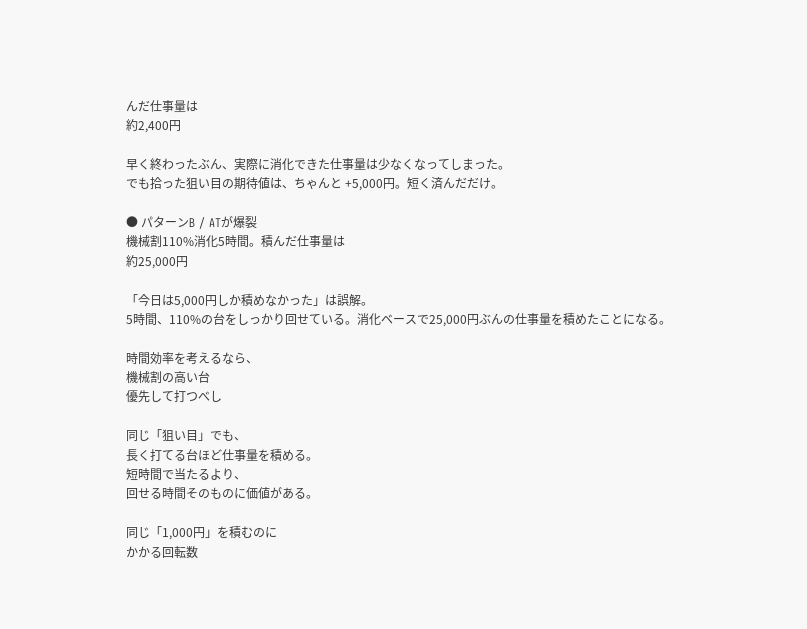んだ仕事量は
約2,400円

早く終わったぶん、実際に消化できた仕事量は少なくなってしまった。
でも拾った狙い目の期待値は、ちゃんと +5,000円。短く済んだだけ。

● パターンB / ATが爆裂
機械割110%消化5時間。積んだ仕事量は
約25,000円

「今日は5,000円しか積めなかった」は誤解。
5時間、110%の台をしっかり回せている。消化ベースで25,000円ぶんの仕事量を積めたことになる。

時間効率を考えるなら、
機械割の高い台
優先して打つべし

同じ「狙い目」でも、
長く打てる台ほど仕事量を積める。
短時間で当たるより、
回せる時間そのものに価値がある。

同じ「1,000円」を積むのに
かかる回転数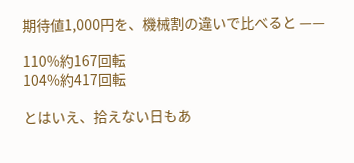期待値1,000円を、機械割の違いで比べると ——

110%約167回転
104%約417回転

とはいえ、拾えない日もあ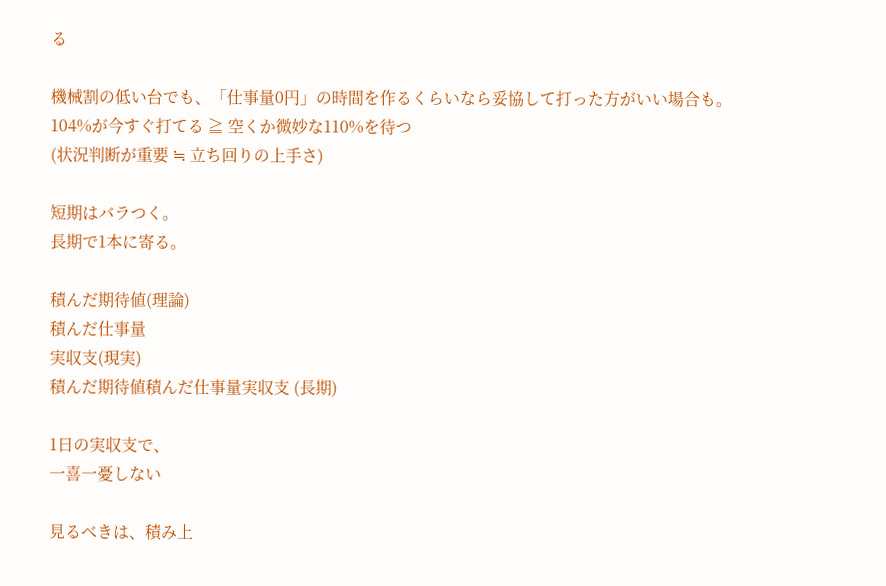る

機械割の低い台でも、「仕事量0円」の時間を作るくらいなら妥協して打った方がいい場合も。
104%が今すぐ打てる ≧ 空くか微妙な110%を待つ
(状況判断が重要 ≒ 立ち回りの上手さ)

短期はバラつく。
長期で1本に寄る。

積んだ期待値(理論)
積んだ仕事量
実収支(現実)
積んだ期待値積んだ仕事量実収支 (長期)

1日の実収支で、
一喜一憂しない

見るべきは、積み上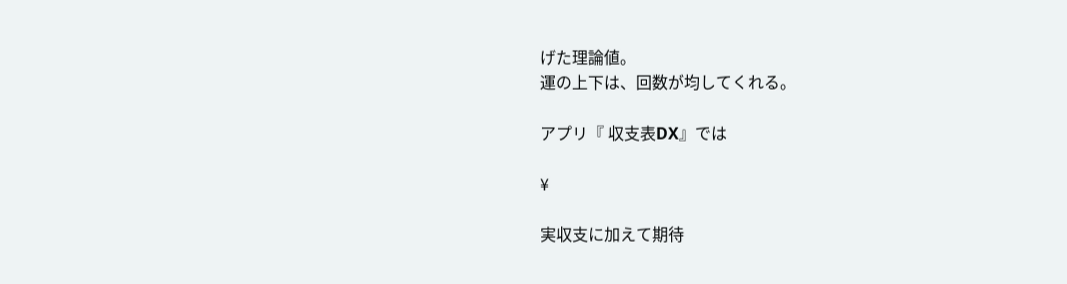げた理論値。
運の上下は、回数が均してくれる。

アプリ『 収支表DX』では

¥

実収支に加えて期待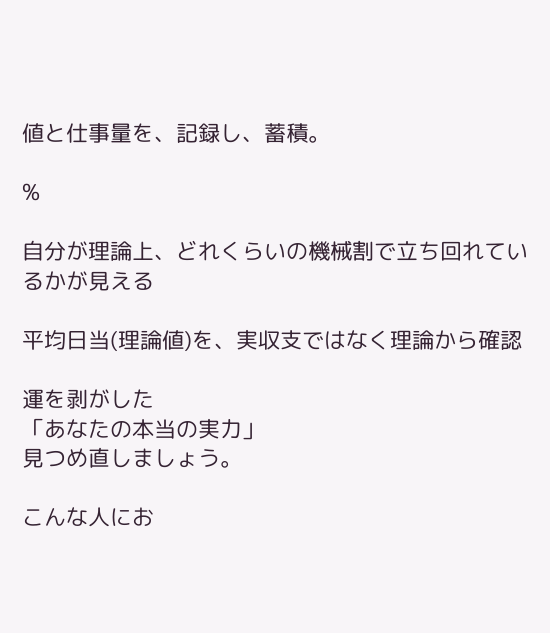値と仕事量を、記録し、蓄積。

%

自分が理論上、どれくらいの機械割で立ち回れているかが見える

平均日当(理論値)を、実収支ではなく理論から確認

運を剥がした
「あなたの本当の実力」
見つめ直しましょう。

こんな人にお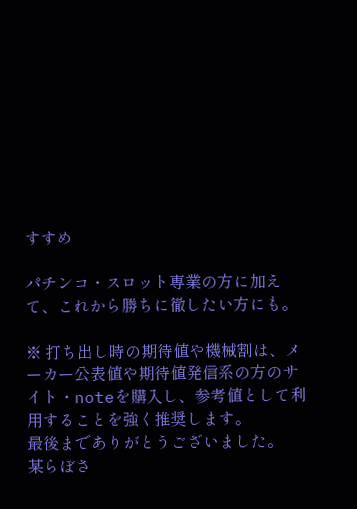すすめ

パチンコ・スロット専業の方に加えて、これから勝ちに徹したい方にも。

※ 打ち出し時の期待値や機械割は、メーカー公表値や期待値発信系の方のサイト・noteを購入し、参考値として利用することを強く推奨します。
最後までありがとうございました。
某らぼさ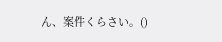ん、案件くらさい。()